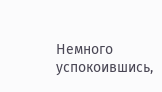Немного успокоившись,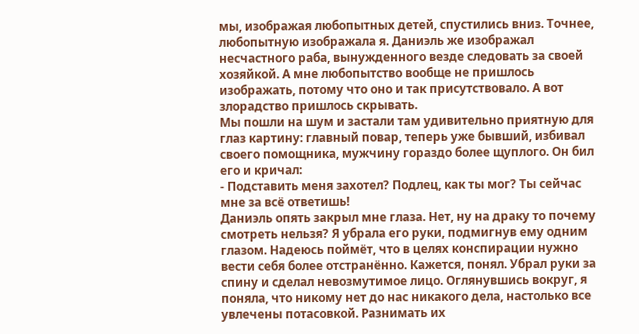мы, изображая любопытных детей, спустились вниз. Точнее, любопытную изображала я. Даниэль же изображал несчастного раба, вынужденного везде следовать за своей хозяйкой. А мне любопытство вообще не пришлось изображать, потому что оно и так присутствовало. А вот злорадство пришлось скрывать.
Мы пошли на шум и застали там удивительно приятную для глаз картину: главный повар, теперь уже бывший, избивал своего помощника, мужчину гораздо более щуплого. Он бил его и кричал:
- Подставить меня захотел? Подлец, как ты мог? Ты сейчас мне за всё ответишь!
Даниэль опять закрыл мне глаза. Нет, ну на драку то почему смотреть нельзя? Я убрала его руки, подмигнув ему одним глазом. Надеюсь поймёт, что в целях конспирации нужно вести себя более отстранённо. Кажется, понял. Убрал руки за спину и сделал невозмутимое лицо. Оглянувшись вокруг, я поняла, что никому нет до нас никакого дела, настолько все увлечены потасовкой. Разнимать их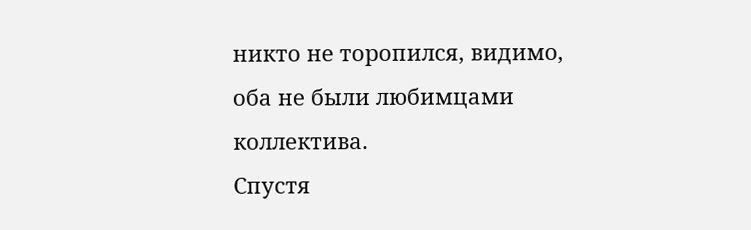никто не торопился, видимо, оба не были любимцами коллектива.
Спустя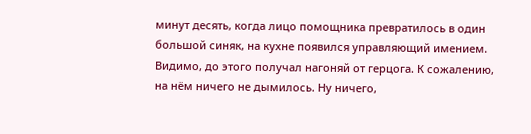минут десять, когда лицо помощника превратилось в один большой синяк, на кухне появился управляющий имением. Видимо, до этого получал нагоняй от герцога. К сожалению, на нём ничего не дымилось. Ну ничего,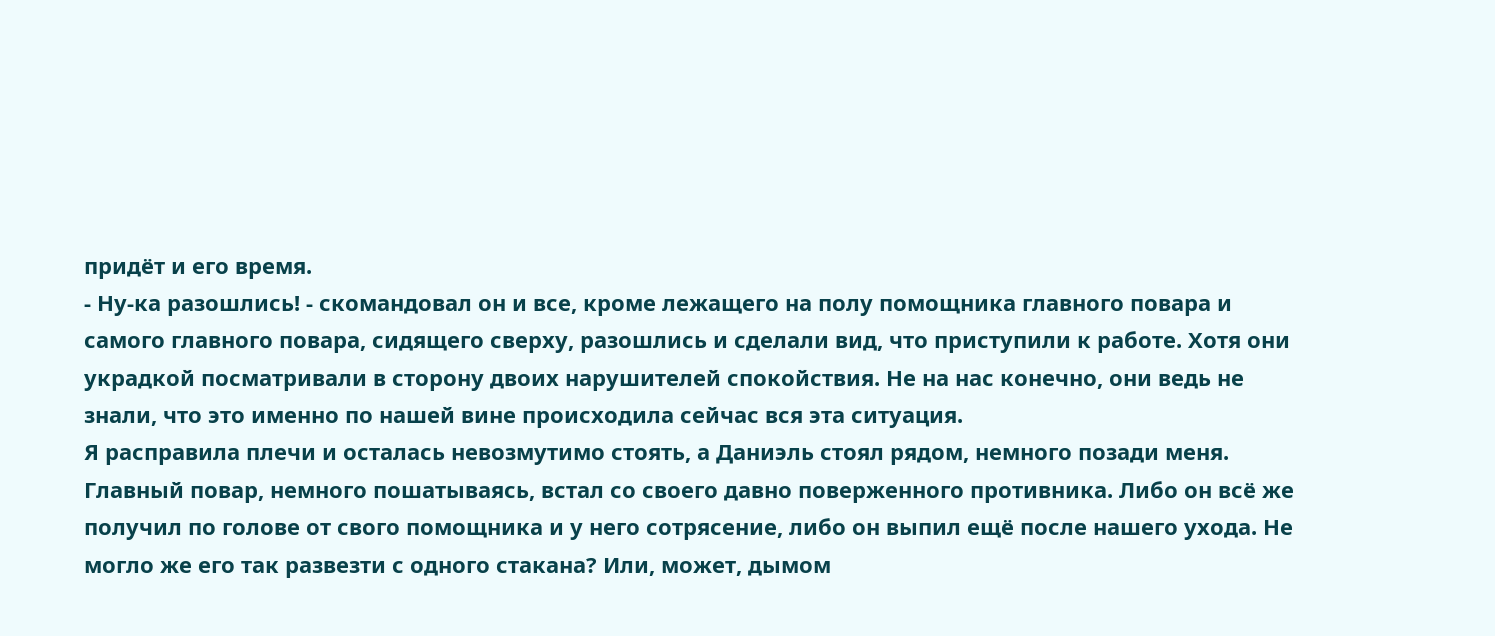придёт и его время.
- Ну-ка разошлись! - скомандовал он и все, кроме лежащего на полу помощника главного повара и самого главного повара, сидящего сверху, разошлись и сделали вид, что приступили к работе. Хотя они украдкой посматривали в сторону двоих нарушителей спокойствия. Не на нас конечно, они ведь не знали, что это именно по нашей вине происходила сейчас вся эта ситуация.
Я расправила плечи и осталась невозмутимо стоять, а Даниэль стоял рядом, немного позади меня. Главный повар, немного пошатываясь, встал со своего давно поверженного противника. Либо он всё же получил по голове от свого помощника и у него сотрясение, либо он выпил ещё после нашего ухода. Не могло же его так развезти с одного стакана? Или, может, дымом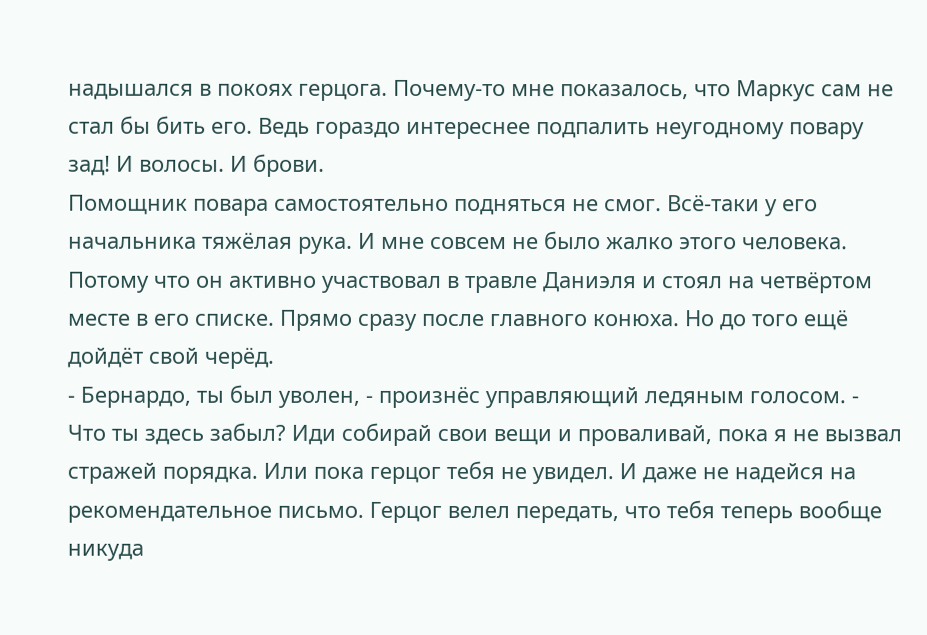надышался в покоях герцога. Почему-то мне показалось, что Маркус сам не стал бы бить его. Ведь гораздо интереснее подпалить неугодному повару зад! И волосы. И брови.
Помощник повара самостоятельно подняться не смог. Всё-таки у его начальника тяжёлая рука. И мне совсем не было жалко этого человека. Потому что он активно участвовал в травле Даниэля и стоял на четвёртом месте в его списке. Прямо сразу после главного конюха. Но до того ещё дойдёт свой черёд.
- Бернардо, ты был уволен, - произнёс управляющий ледяным голосом. - Что ты здесь забыл? Иди собирай свои вещи и проваливай, пока я не вызвал стражей порядка. Или пока герцог тебя не увидел. И даже не надейся на рекомендательное письмо. Герцог велел передать, что тебя теперь вообще никуда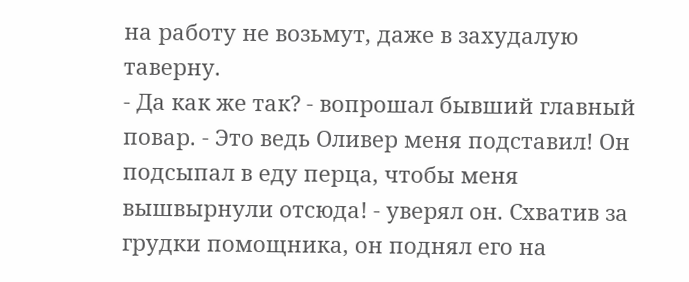на работу не возьмут, даже в захудалую таверну.
- Да как же так? - вопрошал бывший главный повар. - Это ведь Оливер меня подставил! Он подсыпал в еду перца, чтобы меня вышвырнули отсюда! - уверял он. Схватив за грудки помощника, он поднял его на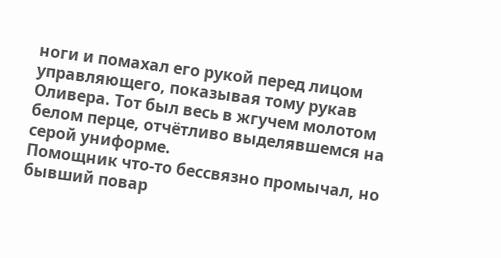ноги и помахал его рукой перед лицом управляющего, показывая тому рукав Оливера. Тот был весь в жгучем молотом белом перце, отчётливо выделявшемся на серой униформе.
Помощник что-то бессвязно промычал, но бывший повар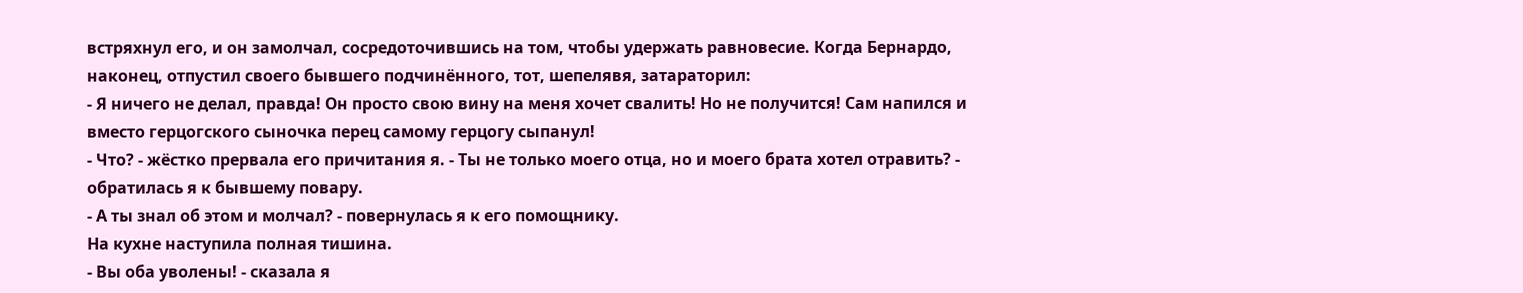встряхнул его, и он замолчал, сосредоточившись на том, чтобы удержать равновесие. Когда Бернардо, наконец, отпустил своего бывшего подчинённого, тот, шепелявя, затараторил:
- Я ничего не делал, правда! Он просто свою вину на меня хочет свалить! Но не получится! Сам напился и вместо герцогского сыночка перец самому герцогу сыпанул!
- Что? - жёстко прервала его причитания я. - Ты не только моего отца, но и моего брата хотел отравить? - обратилась я к бывшему повару.
- А ты знал об этом и молчал? - повернулась я к его помощнику.
На кухне наступила полная тишина.
- Вы оба уволены! - сказала я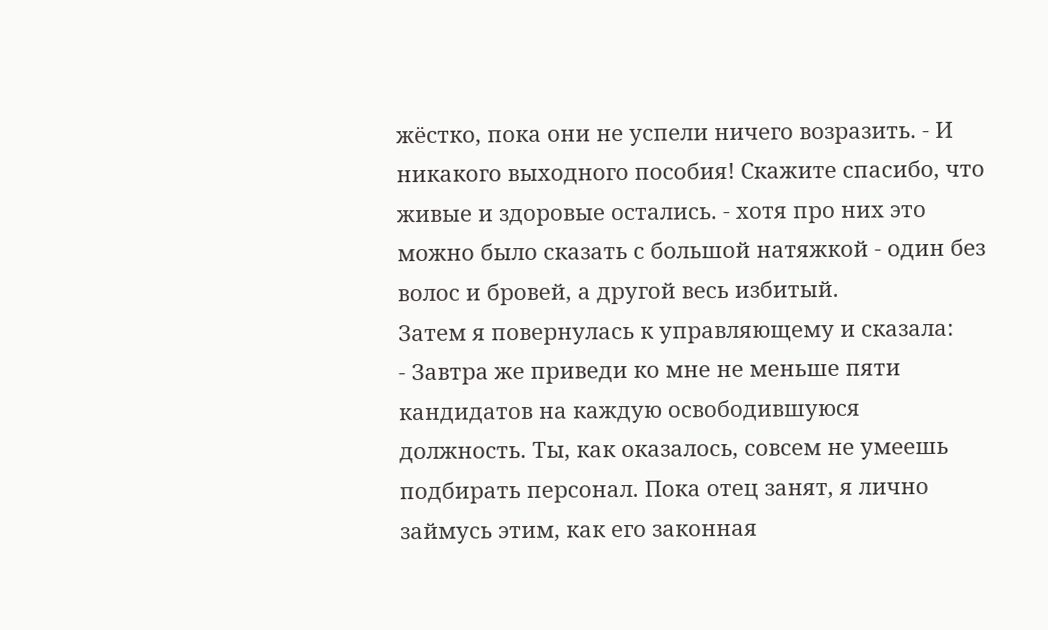жёстко, пока они не успели ничего возразить. - И никакого выходного пособия! Скажите спасибо, что живые и здоровые остались. - хотя про них это можно было сказать с большой натяжкой - один без волос и бровей, а другой весь избитый.
Затем я повернулась к управляющему и сказала:
- Завтра же приведи ко мне не меньше пяти кандидатов на каждую освободившуюся должность. Ты, как оказалось, совсем не умеешь подбирать персонал. Пока отец занят, я лично займусь этим, как его законная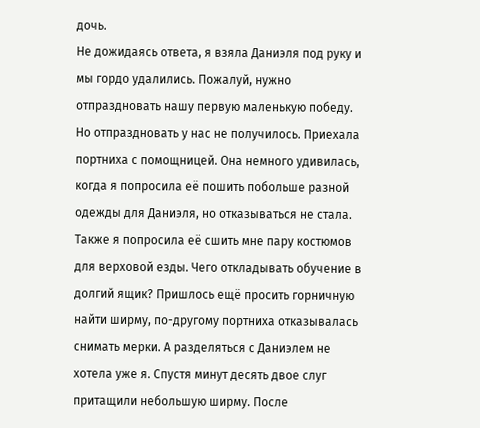дочь.
Не дожидаясь ответа, я взяла Даниэля под руку и мы гордо удалились. Пожалуй, нужно отпраздновать нашу первую маленькую победу.
Но отпраздновать у нас не получилось. Приехала портниха с помощницей. Она немного удивилась, когда я попросила её пошить побольше разной одежды для Даниэля, но отказываться не стала. Также я попросила её сшить мне пару костюмов для верховой езды. Чего откладывать обучение в долгий ящик? Пришлось ещё просить горничную найти ширму, по-другому портниха отказывалась снимать мерки. А разделяться с Даниэлем не хотела уже я. Спустя минут десять двое слуг притащили небольшую ширму. После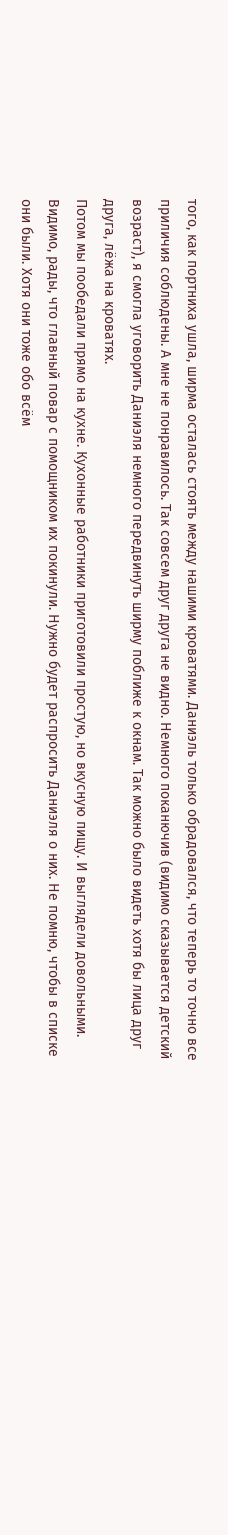того, как портниха ушла, ширма осталась стоять между нашими кроватями. Даниэль только обрадовался, что теперь то точно все приличия соблюдены. А мне не понравилось. Так совсем друг друга не видно. Немного поканючив (видимо сказывается детский возраст), я смогла уговорить Даниэля немного передвинуть ширму поближе к окнам. Так можно было видеть хотя бы лица друг друга, лёжа на кроватях.
Потом мы пообедали прямо на кухне. Кухонные работники приготовили простую, но вкусную пищу. И выглядели довольными. Видимо, рады, что главный повар с помощником их покинули. Нужно будет распросить Даниэля о них. Не помню, чтобы в списке они были. Хотя они тоже обо всём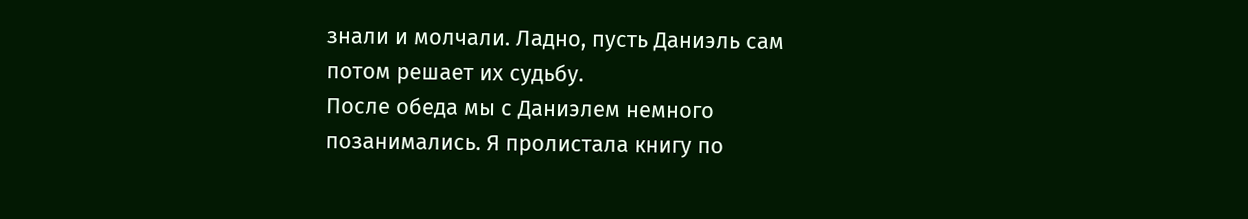знали и молчали. Ладно, пусть Даниэль сам потом решает их судьбу.
После обеда мы с Даниэлем немного позанимались. Я пролистала книгу по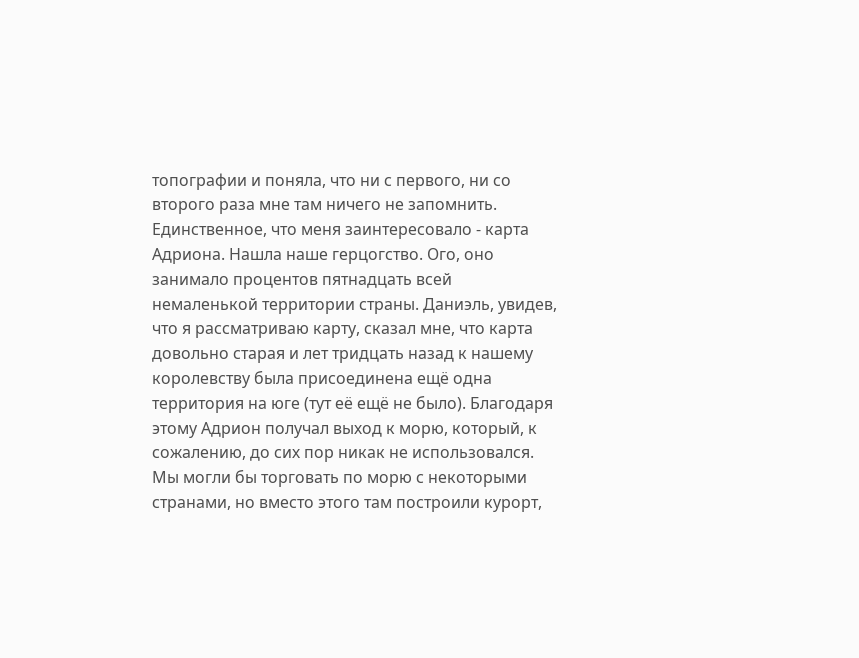топографии и поняла, что ни с первого, ни со второго раза мне там ничего не запомнить. Единственное, что меня заинтересовало - карта Адриона. Нашла наше герцогство. Ого, оно занимало процентов пятнадцать всей немаленькой территории страны. Даниэль, увидев, что я рассматриваю карту, сказал мне, что карта довольно старая и лет тридцать назад к нашему королевству была присоединена ещё одна территория на юге (тут её ещё не было). Благодаря этому Адрион получал выход к морю, который, к сожалению, до сих пор никак не использовался. Мы могли бы торговать по морю с некоторыми странами, но вместо этого там построили курорт,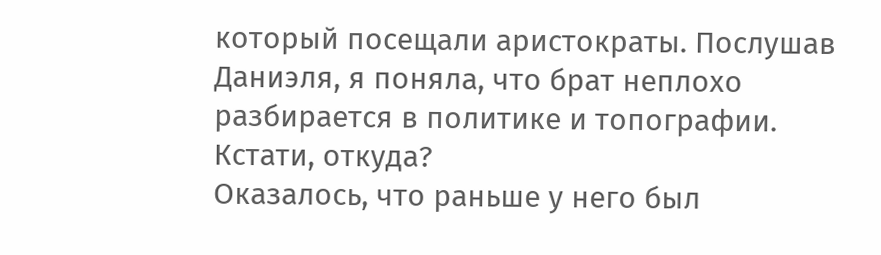который посещали аристократы. Послушав Даниэля, я поняла, что брат неплохо разбирается в политике и топографии. Кстати, откуда?
Оказалось, что раньше у него был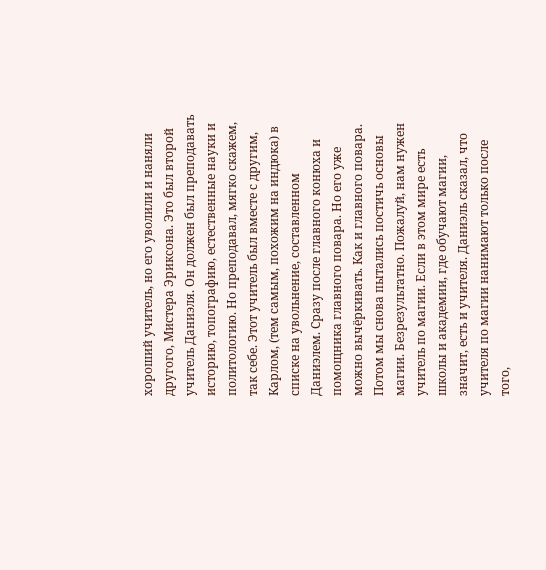хороший учитель, но его уволили и наняли другого, Мистера Эриксона. Это был второй учитель Даниэля. Он должен был преподавать историю, топографию, естественные науки и политологию. Но преподавал, мягко скажем, так себе. Этот учитель был вместе с другим, Карлом, (тем самым, похожим на индюка) в списке на увольнение, составленном Даниэлем. Сразу после главного конюха и помощника главного повара. Но его уже можно вычёркивать. Как и главного повара.
Потом мы снова пытались постичь основы магии. Безрезультатно. Пожалуй, нам нужен учитель по магии. Если в этом мире есть школы и академии, где обучают магии, значит, есть и учителя. Даниэль сказал, что учителя по магии нанимают только после того,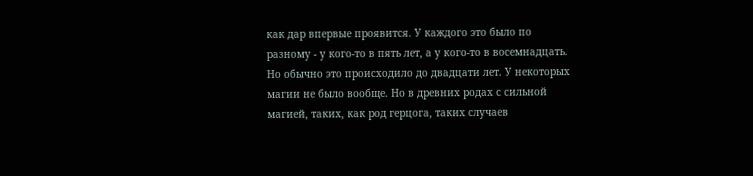как дар впервые проявится. У каждого это было по разному - у кого-то в пять лет, а у кого-то в восемнадцать. Но обычно это происходило до двадцати лет. У некоторых магии не было вообще. Но в древних родах с сильной магией, таких, как род герцога, таких случаев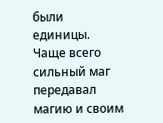были единицы. Чаще всего сильный маг передавал магию и своим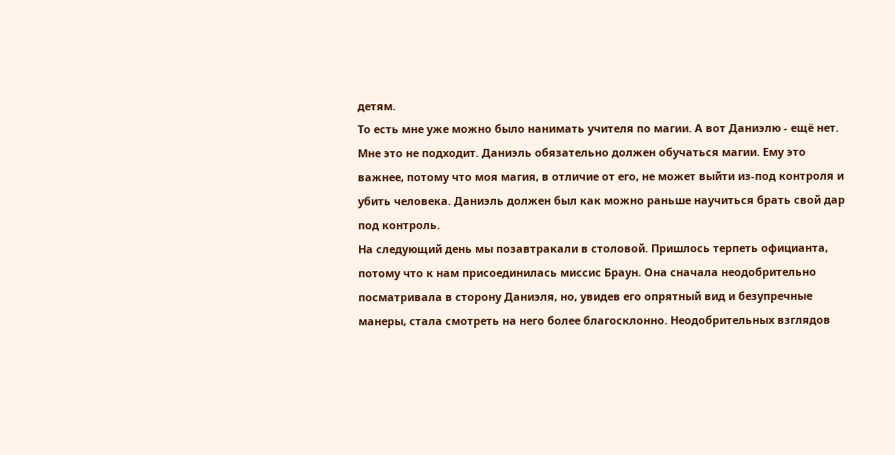детям.
То есть мне уже можно было нанимать учителя по магии. А вот Даниэлю - ещё нет. Мне это не подходит. Даниэль обязательно должен обучаться магии. Ему это важнее, потому что моя магия, в отличие от его, не может выйти из-под контроля и убить человека. Даниэль должен был как можно раньше научиться брать свой дар под контроль.
На следующий день мы позавтракали в столовой. Пришлось терпеть официанта, потому что к нам присоединилась миссис Браун. Она сначала неодобрительно посматривала в сторону Даниэля, но, увидев его опрятный вид и безупречные манеры, стала смотреть на него более благосклонно. Неодобрительных взглядов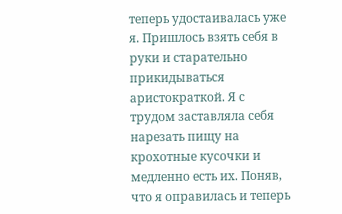теперь удостаивалась уже я. Пришлось взять себя в руки и старательно прикидываться аристократкой. Я с трудом заставляла себя нарезать пищу на крохотные кусочки и медленно есть их. Поняв, что я оправилась и теперь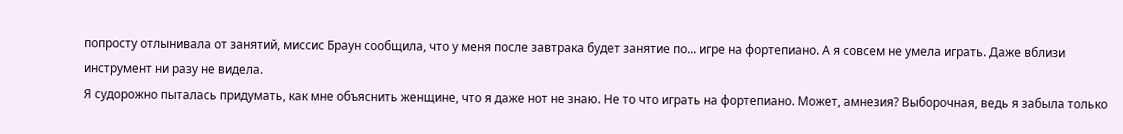попросту отлынивала от занятий, миссис Браун сообщила, что у меня после завтрака будет занятие по... игре на фортепиано. А я совсем не умела играть. Даже вблизи инструмент ни разу не видела.
Я судорожно пыталась придумать, как мне объяснить женщине, что я даже нот не знаю. Не то что играть на фортепиано. Может, амнезия? Выборочная, ведь я забыла только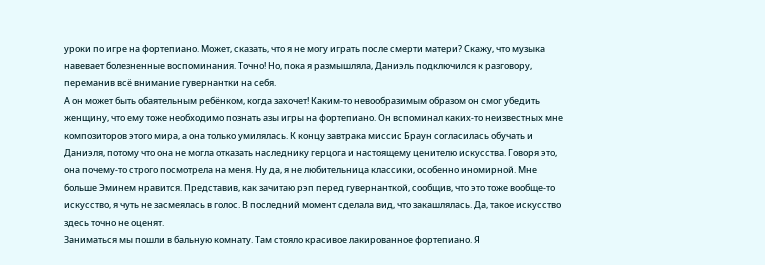уроки по игре на фортепиано. Может, сказать, что я не могу играть после смерти матери? Скажу, что музыка навевает болезненные воспоминания. Точно! Но, пока я размышляла, Даниэль подключился к разговору, переманив всё внимание гувернантки на себя.
А он может быть обаятельным ребёнком, когда захочет! Каким-то невообразимым образом он смог убедить женщину, что ему тоже необходимо познать азы игры на фортепиано. Он вспоминал каких-то неизвестных мне композиторов этого мира, а она только умилялась. К концу завтрака миссис Браун согласилась обучать и Даниэля, потому что она не могла отказать наследнику герцога и настоящему ценителю искусства. Говоря это, она почему-то строго посмотрела на меня. Ну да, я не любительница классики, особенно иномирной. Мне больше Эминем нравится. Представив, как зачитаю рэп перед гувернанткой, сообщив, что это тоже вообще-то искусство, я чуть не засмеялась в голос. В последний момент сделала вид, что закашлялась. Да, такое искусство здесь точно не оценят.
Заниматься мы пошли в бальную комнату. Там стояло красивое лакированное фортепиано. Я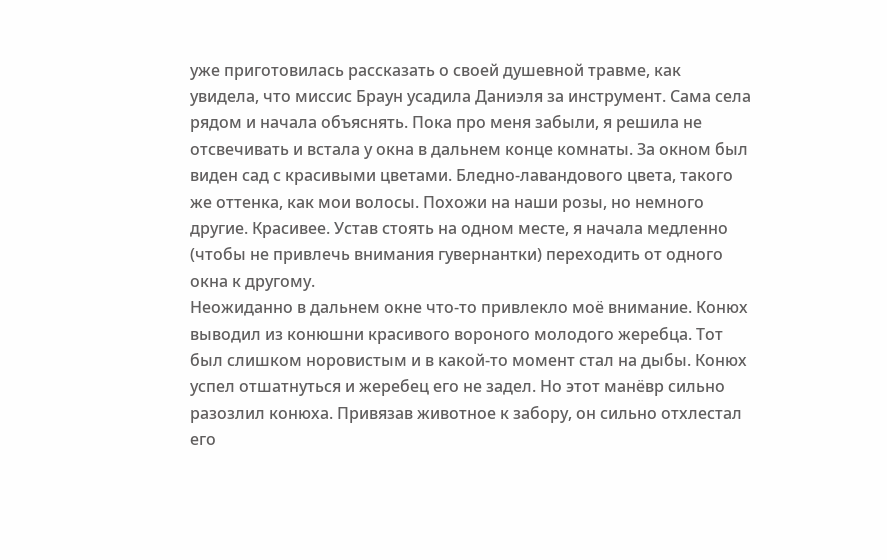уже приготовилась рассказать о своей душевной травме, как увидела, что миссис Браун усадила Даниэля за инструмент. Сама села рядом и начала объяснять. Пока про меня забыли, я решила не отсвечивать и встала у окна в дальнем конце комнаты. За окном был виден сад с красивыми цветами. Бледно-лавандового цвета, такого же оттенка, как мои волосы. Похожи на наши розы, но немного другие. Красивее. Устав стоять на одном месте, я начала медленно (чтобы не привлечь внимания гувернантки) переходить от одного окна к другому.
Неожиданно в дальнем окне что-то привлекло моё внимание. Конюх выводил из конюшни красивого вороного молодого жеребца. Тот был слишком норовистым и в какой-то момент стал на дыбы. Конюх успел отшатнуться и жеребец его не задел. Но этот манёвр сильно разозлил конюха. Привязав животное к забору, он сильно отхлестал его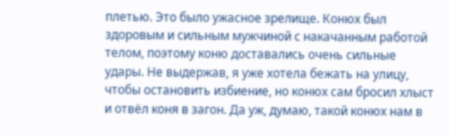плетью. Это было ужасное зрелище. Конюх был здоровым и сильным мужчиной с накачанным работой телом, поэтому коню доставались очень сильные удары. Не выдержав, я уже хотела бежать на улицу, чтобы остановить избиение, но конюх сам бросил хлыст и отвёл коня в загон. Да уж, думаю, такой конюх нам в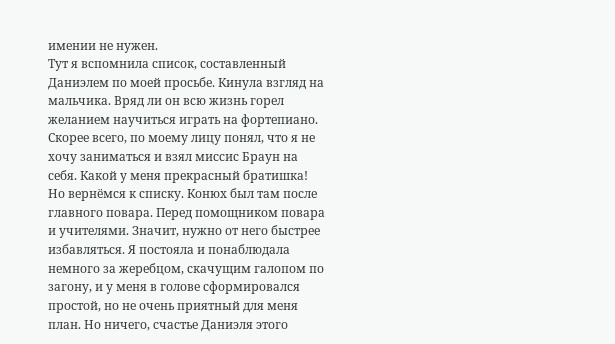имении не нужен.
Тут я вспомнила список, составленный Даниэлем по моей просьбе. Кинула взгляд на мальчика. Вряд ли он всю жизнь горел желанием научиться играть на фортепиано. Скорее всего, по моему лицу понял, что я не хочу заниматься и взял миссис Браун на себя. Какой у меня прекрасный братишка!
Но вернёмся к списку. Конюх был там после главного повара. Перед помощником повара и учителями. Значит, нужно от него быстрее избавляться. Я постояла и понаблюдала немного за жеребцом, скачущим галопом по загону, и у меня в голове сформировался простой, но не очень приятный для меня план. Но ничего, счастье Даниэля этого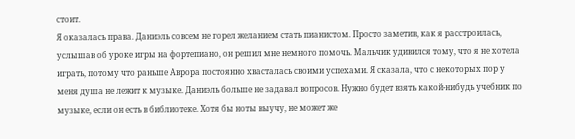стоит.
Я оказалась права. Даниэль совсем не горел желанием стать пианистом. Просто заметив, как я расстроилась, услышав об уроке игры на фортепиано, он решил мне немного помочь. Мальчик удивился тому, что я не хотела играть, потому что раньше Аврора постоянно хвасталась своими успехами. Я сказала, что с некоторых пор у меня душа не лежит к музыке. Даниэль больше не задавал вопросов. Нужно будет взять какой-нибудь учебник по музыке, если он есть в библиотеке. Хотя бы ноты выучу, не может же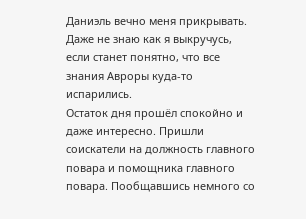Даниэль вечно меня прикрывать. Даже не знаю как я выкручусь, если станет понятно, что все знания Авроры куда-то испарились.
Остаток дня прошёл спокойно и даже интересно. Пришли соискатели на должность главного повара и помощника главного повара. Пообщавшись немного со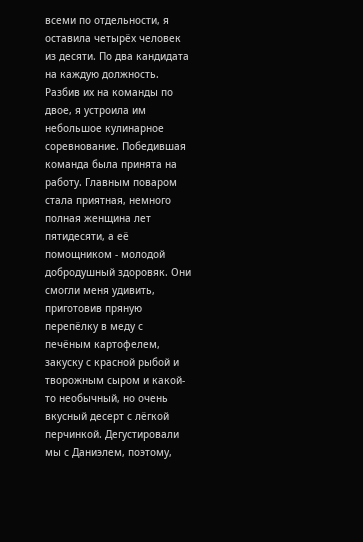всеми по отдельности, я оставила четырёх человек из десяти. По два кандидата на каждую должность. Разбив их на команды по двое, я устроила им небольшое кулинарное соревнование. Победившая команда была принята на работу. Главным поваром стала приятная, немного полная женщина лет пятидесяти, а её помощником - молодой добродушный здоровяк. Они смогли меня удивить, приготовив пряную перепёлку в меду с печёным картофелем, закуску с красной рыбой и творожным сыром и какой-то необычный, но очень вкусный десерт с лёгкой перчинкой. Дегустировали мы с Даниэлем, поэтому,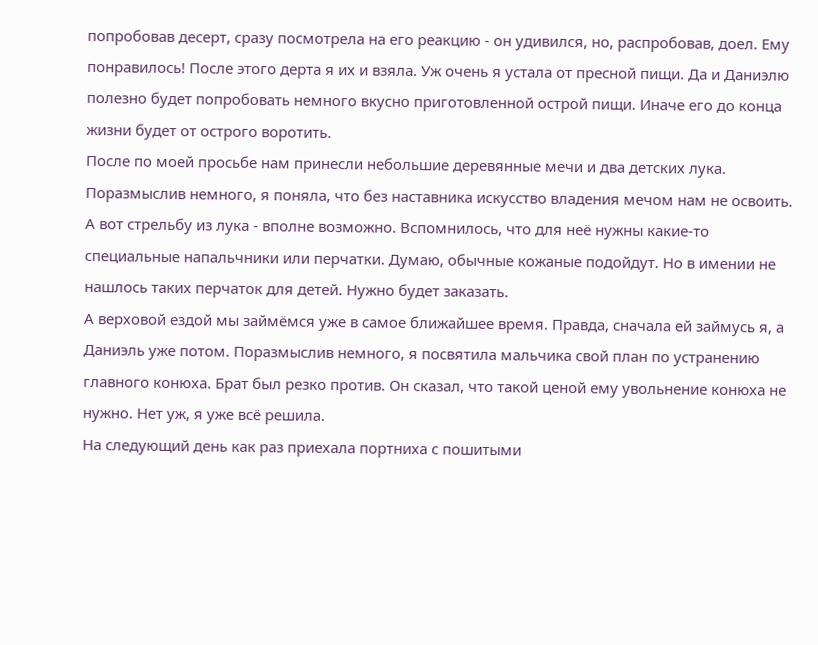попробовав десерт, сразу посмотрела на его реакцию - он удивился, но, распробовав, доел. Ему понравилось! После этого дерта я их и взяла. Уж очень я устала от пресной пищи. Да и Даниэлю полезно будет попробовать немного вкусно приготовленной острой пищи. Иначе его до конца жизни будет от острого воротить.
После по моей просьбе нам принесли небольшие деревянные мечи и два детских лука. Поразмыслив немного, я поняла, что без наставника искусство владения мечом нам не освоить. А вот стрельбу из лука - вполне возможно. Вспомнилось, что для неё нужны какие-то специальные напальчники или перчатки. Думаю, обычные кожаные подойдут. Но в имении не нашлось таких перчаток для детей. Нужно будет заказать.
А верховой ездой мы займёмся уже в самое ближайшее время. Правда, сначала ей займусь я, а Даниэль уже потом. Поразмыслив немного, я посвятила мальчика свой план по устранению главного конюха. Брат был резко против. Он сказал, что такой ценой ему увольнение конюха не нужно. Нет уж, я уже всё решила.
На следующий день как раз приехала портниха с пошитыми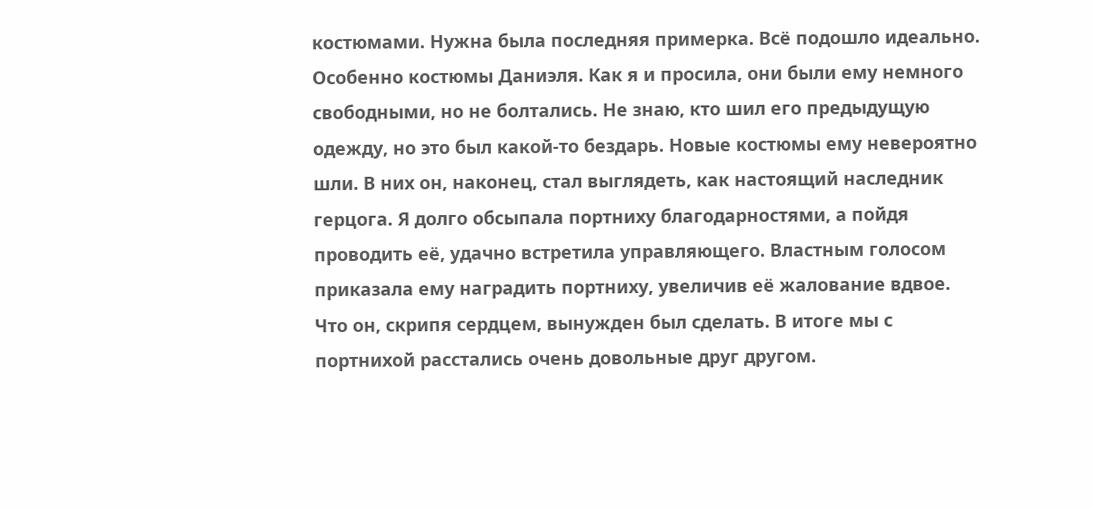костюмами. Нужна была последняя примерка. Всё подошло идеально. Особенно костюмы Даниэля. Как я и просила, они были ему немного свободными, но не болтались. Не знаю, кто шил его предыдущую одежду, но это был какой-то бездарь. Новые костюмы ему невероятно шли. В них он, наконец, стал выглядеть, как настоящий наследник герцога. Я долго обсыпала портниху благодарностями, а пойдя проводить её, удачно встретила управляющего. Властным голосом приказала ему наградить портниху, увеличив её жалование вдвое. Что он, скрипя сердцем, вынужден был сделать. В итоге мы с портнихой расстались очень довольные друг другом.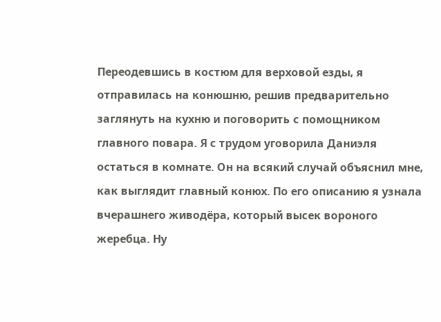Переодевшись в костюм для верховой езды, я отправилась на конюшню, решив предварительно заглянуть на кухню и поговорить с помощником главного повара. Я с трудом уговорила Даниэля остаться в комнате. Он на всякий случай объяснил мне, как выглядит главный конюх. По его описанию я узнала вчерашнего живодёра, который высек вороного жеребца. Ну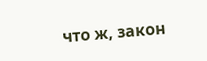что ж, закон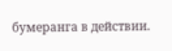бумеранга в действии.